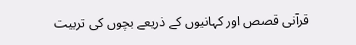قرآنی قصص اور کہانیوں کے ذریعے بچوں کی تربیت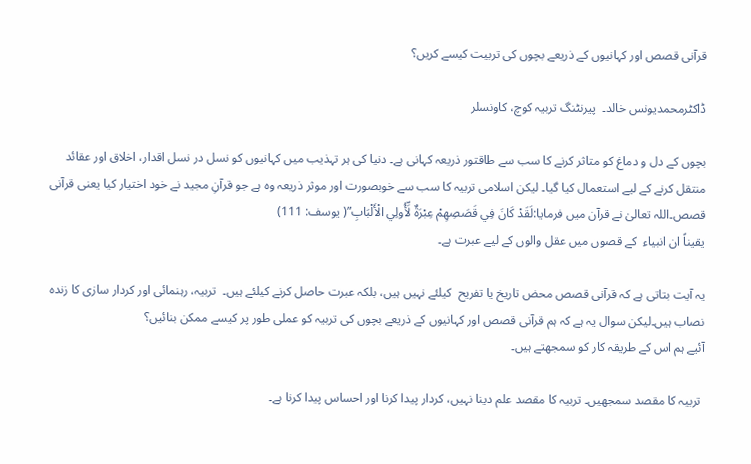قرآنی قصص اور کہانیوں کے ذریعے بچوں کی تربیت کیسے کریں؟

ڈاکٹرمحمدیونس خالد۔  پیرنٹنگ تربیہ کوچ، کاونسلر

بچوں کے دل و دماغ کو متاثر کرنے کا سب سے طاقتور ذریعہ کہانی ہے۔ دنیا کی ہر تہذیب میں کہانیوں کو نسل در نسل اقدار، اخلاق اور عقائد منتقل کرنے کے لیے استعمال کیا گیا۔ لیکن اسلامی تربیہ کا سب سے خوبصورت اور موثر ذریعہ وہ ہے جو قرآنِ مجید نے خود اختیار کیا یعنی قرآنی قصص۔اللہ تعالیٰ نے قرآن میں فرمایا:لَقَدْ كَانَ فِي قَصَصِهِمْ عِبْرَةٌ لِّأُولِي الْأَلْبَابِ”( یوسف: 111)
یقیناً ان انبیاء  کے قصوں میں عقل والوں کے لیے عبرت ہے۔

یہ آیت بتاتی ہے کہ قرآنی قصص محض تاریخ یا تفریح  کیلئے نہیں ہیں، بلکہ عبرت حاصل کرنے کیلئے ہیں۔  تربیہ، رہنمائی اور کردار سازی کا زندہ نصاب ہیں۔لیکن سوال یہ ہے کہ ہم قرآنی قصص اور کہانیوں کے ذریعے بچوں کی تربیہ کو عملی طور پر کیسے ممکن بنائیں؟
آئیے ہم اس کے طریقہ کار کو سمجھتے ہیں۔

 تربیہ کا مقصد سمجھیں۔ تربیہ کا مقصد علم دینا نہیں، کردار پیدا کرنا اور احساس پیدا کرنا ہے۔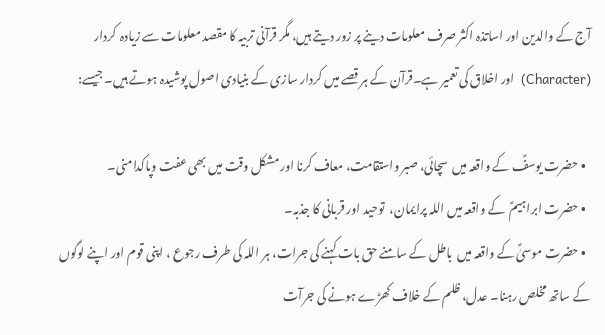آج کے والدین اور اساتذہ اکثر صرف معلومات دینے پر زور دیتے ہیں، مگر قرآنی تربیہ کا مقصد معلومات سے زیادہ  کردار (Character)  اور اخلاق کی تعمیر ہے۔قرآن کے ہر قصے میں کردار سازی کے بنیادی اصول پوشیدہ ہوتے ہیں۔ جیسے:

  • حضرت یوسفؑ کے واقعہ میں  سچائی، صبر واستقامت، معاف کرنا اور مشکل وقت میں بھی عفت وپاکدامنی۔
  • حضرت ابراہیمؑ  کے واقعہ میں اللہ پرایمان،  توحید اور قربانی کا جذبہ۔
  • حضرت موسیٰؑ کے واقعہ میں  باطل کے سامنے حق بات کہنے کی جرات، ہر اللہ کی طرف رجوع ، اپنی قوم اور اپنے لوگوں کے ساتھ مخلص رہنا۔ عدل، ظلم کے خلاف کھڑے ہونے کی جرآت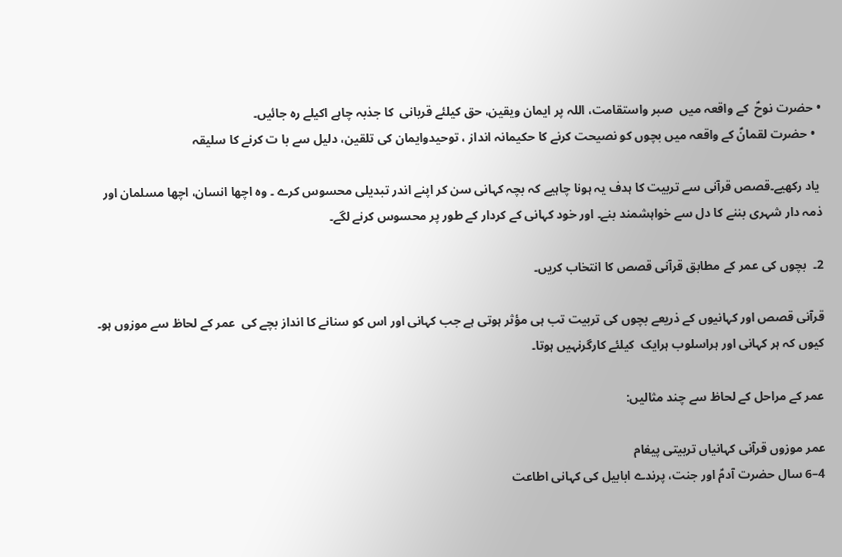• حضرت نوحؑ  کے واقعہ میں  صبر واستقامت، اللہ پر ایمان ویقین، حق کیلئے قربانی  کا جذبہ چاہے اکیلے رہ جائیں۔
  • حضرت لقمانؑ کے واقعہ میں بچوں کو نصیحت کرنے کا حکیمانہ انداز ، توحیدوایمان کی تلقین، دلیل سے با ت کرنے کا سلیقہ

 یاد رکھیے۔قصص قرآنی سے تربیت کا ہدف یہ ہونا چاہیے کہ بچہ کہانی سن کر اپنے اندر تبدیلی محسوس کرے ۔ وہ اچھا انسان، اچھا مسلمان اور ذمہ دار شہری بننے کا دل سے خواہشمند بنے۔ اور خود کہانی کے کردار کے طور پر محسوس کرنے لگے۔

2۔  بچوں کی عمر کے مطابق قرآنی قصص کا انتخاب کریں۔

قرآنی قصص اور کہانیوں کے ذریعے بچوں کی تربیت تب ہی مؤثر ہوتی ہے جب کہانی اور اس کو سنانے کا انداز بچے کی  عمر کے لحاظ سے موزوں ہو۔ کیوں کہ ہر کہانی اور ہراسلوب ہرایک  کیلئے کارگرنہیں ہوتا۔

عمر کے مراحل کے لحاظ سے چند مثالیں:

عمر موزوں قرآنی کہانیاں تربیتی پیغام
4–6 سال حضرت آدمؑ اور جنت، پرندے ابابیل کی کہانی اطاعت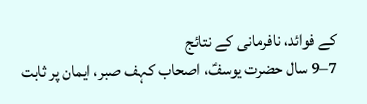کے فوائد، نافرمانی کے نتائج
7–9 سال حضرت یوسفؑ، اصحاب کہف صبر، ایمان پر ثابت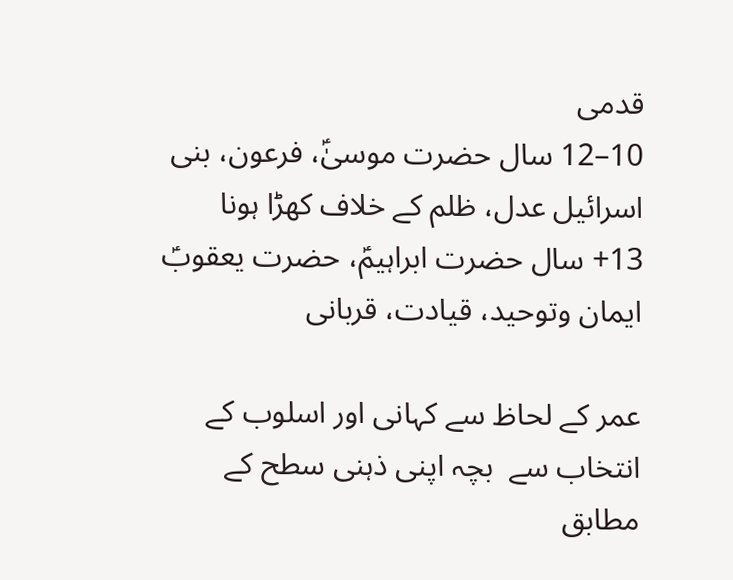قدمی
10–12 سال حضرت موسیٰؑ، فرعون، بنی اسرائیل عدل، ظلم کے خلاف کھڑا ہونا
13+ سال حضرت ابراہیمؑ، حضرت یعقوبؑ ایمان وتوحید، قیادت، قربانی

عمر کے لحاظ سے کہانی اور اسلوب کے انتخاب سے  بچہ اپنی ذہنی سطح کے مطابق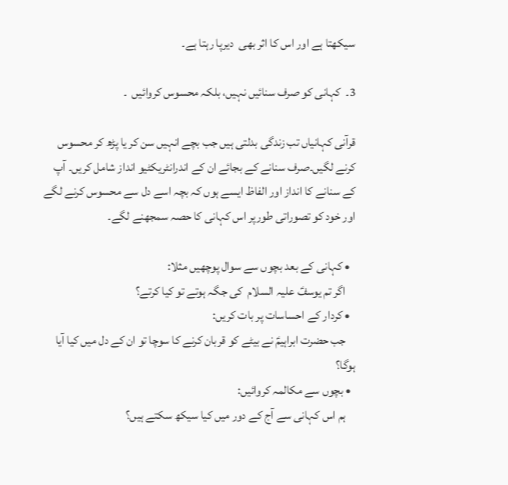سیکھتا ہے اور اس کا اثر بھی  دیرپا رہتا ہے۔

3۔  کہانی کو صرف سنائیں نہیں، بلکہ محسوس کروائیں  ۔

قرآنی کہانیاں تب زندگی بدلتی ہیں جب بچے انہیں سن کر یا پڑھ کر محسوس کرنے لگیں۔صرف سنانے کے بجائے ان کے اندرانٹریکٹیو انداز شامل کریں۔ آپ کے سنانے کا انداز اور الفاظ ایسے ہوں کہ بچہ اسے دل سے محسوس کرنے لگے اور خود کو تصوراتی طورپر اس کہانی کا حصہ سمجھنے لگے۔

  • کہانی کے بعد بچوں سے سوال پوچھیں مثلا:
    اگر تم یوسفؑ علیہ السلام  کی جگہ ہوتے تو کیا کرتے؟
  • کردار کے احساسات پر بات کریں:
    جب حضرت ابراہیمؑ نے بیٹے کو قربان کرنے کا سوچا تو ان کے دل میں کیا آیا ہوگا؟
  • بچوں سے مکالمہ کروائیں:
    ہم اس کہانی سے آج کے دور میں کیا سیکھ سکتے ہیں؟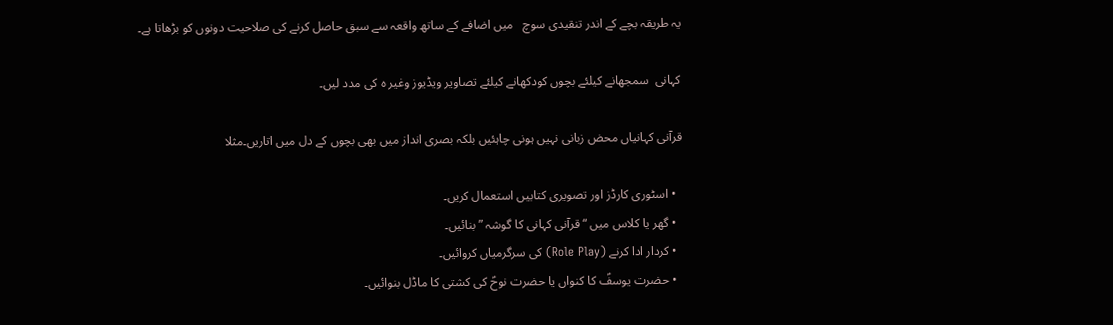یہ طریقہ بچے کے اندر تنقیدی سوچ   میں اضافے کے ساتھ واقعہ سے سبق حاصل کرنے کی صلاحیت دونوں کو بڑھاتا ہے۔

کہانی  سمجھانے کیلئے بچوں کودکھانے کیلئے تصاویر ویڈیوز وغیر ہ کی مدد لیں۔

قرآنی کہانیاں محض زبانی نہیں ہونی چاہئیں بلکہ بصری انداز میں بھی بچوں کے دل میں اتاریں۔مثلا

  • اسٹوری کارڈز اور تصویری کتابیں استعمال کریں۔
  • گھر یا کلاس میں “قرآنی کہانی کا گوشہ ” بنائیں۔
  • کردار ادا کرنے (Role Play) کی سرگرمیاں کروائیں۔
  • حضرت یوسفؑ کا کنواں یا حضرت نوحؑ کی کشتی کا ماڈل بنوائیں۔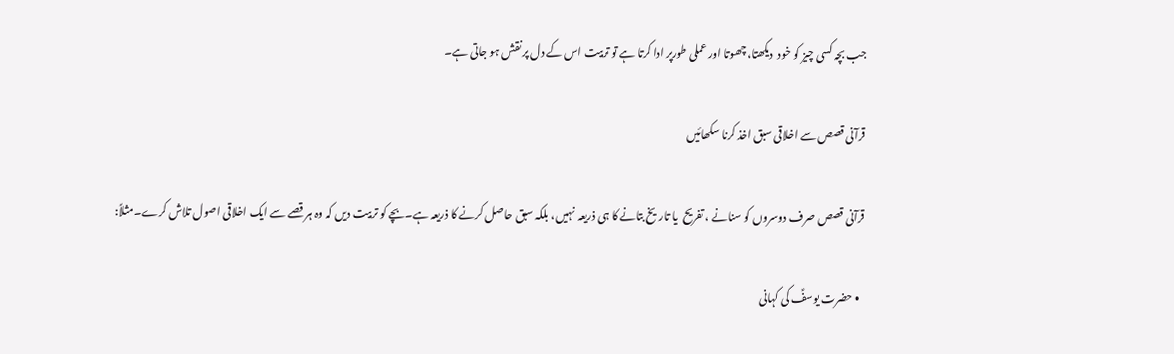جب بچہ کسی چیز کو خود  دیکھتا، چھوتا اور عملی طورپر ادا کرتا ہے تو تربیت اس کے دل پر نقش ہو جاتی ہے۔

قرآنی قصص سے اخلاقی سبق اخذ کرنا سکھائیں

قرآنی قصص صرف دوسروں کو سنانے ، تفریح  یا تاریخ بتانے کا ہی ذریعہ  نہیں، بلکہ سبق حاصل کرنے کا ذریعہ ہے۔بچے کو تربیت دیں کہ وہ ہر قصے سے ایک اخلاقی اصول تلاش کرے۔مثلاً:

  • حضرت یوسفؑ کی کہانی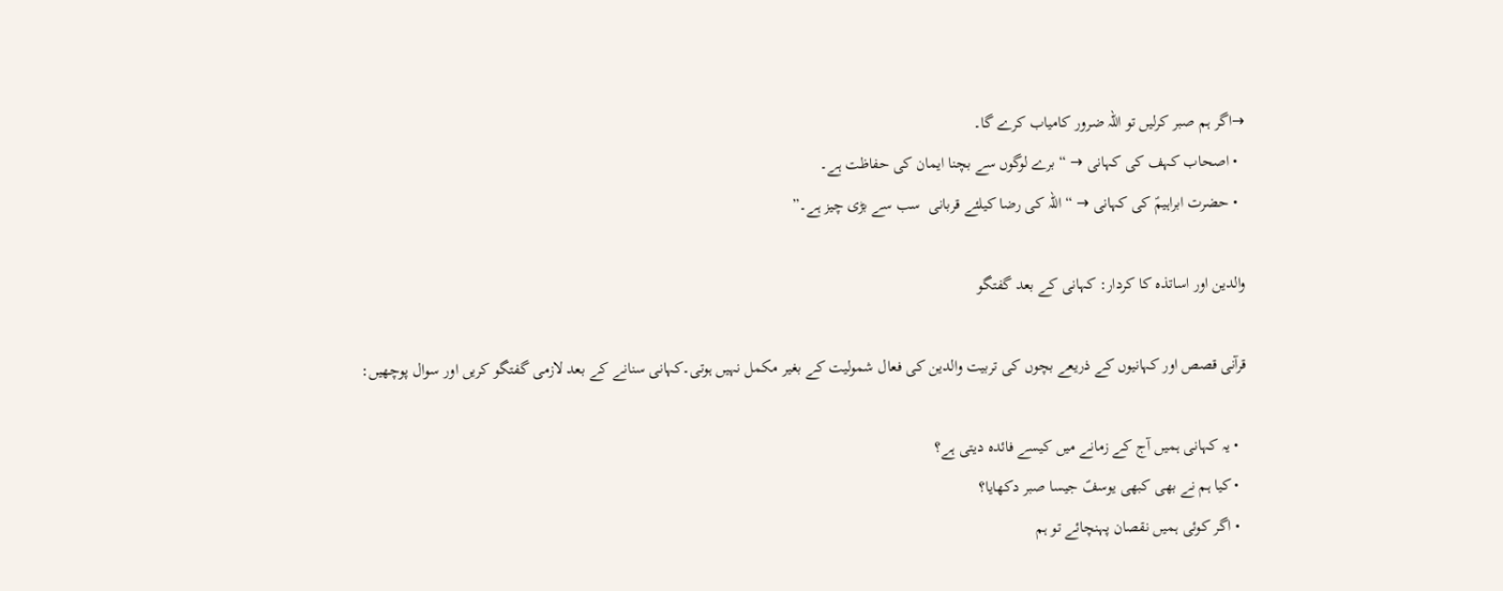→اگر ہم صبر کرلیں تو اللہ ضرور کامیاب کرے گا۔
  • اصحاب کہف کی کہانی → “برے لوگوں سے بچنا ایمان کی حفاظت ہے۔
  • حضرت ابراہیمؑ کی کہانی → “اللہ کی رضا کیلئے قربانی  سب سے بڑی چیز ہے۔”

والدین اور اساتذہ کا کردار: کہانی کے بعد گفتگو

قرآنی قصص اور کہانیوں کے ذریعے بچوں کی تربیت والدین کی فعال شمولیت کے بغیر مکمل نہیں ہوتی۔کہانی سنانے کے بعد لازمی گفتگو کریں اور سوال پوچھیں:

  • یہ کہانی ہمیں آج کے زمانے میں کیسے فائدہ دیتی ہے؟
  • کیا ہم نے بھی کبھی یوسفؑ جیسا صبر دکھایا؟
  • اگر کوئی ہمیں نقصان پہنچائے تو ہم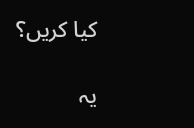کیا کریں؟

یہ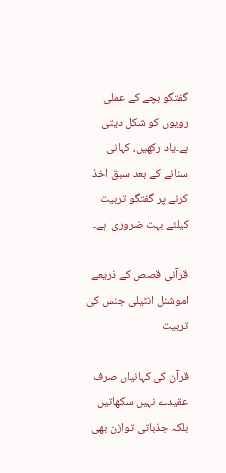گفتگو بچے کے عملی رویوں کو شکل دیتی ہے۔یاد رکھیں، کہانی سنانے کے بعد سبق اخذ کرنے پر گفتگو تربیت کیلئے بہت ضروری  ہے۔

قرآنی قصص کے ذریعے اموشنل انٹیلی جنس کی تربیت

قرآن کی کہانیاں صرف عقیدے نہیں سکھاتیں بلکہ جذباتی توازن بھی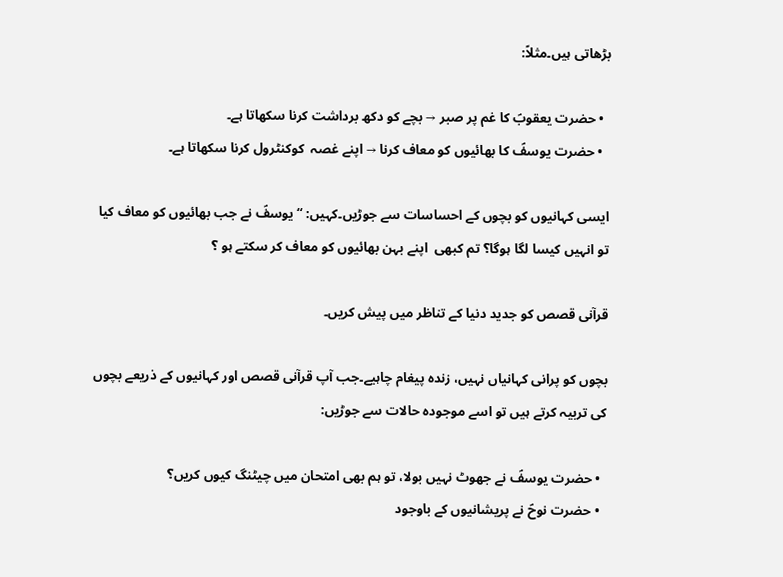بڑھاتی ہیں۔مثلاً:

  • حضرت یعقوبؑ کا غم پر صبر → بچے کو دکھ برداشت کرنا سکھاتا ہے۔
  • حضرت یوسفؑ کا بھائیوں کو معاف کرنا → اپنے غصہ  کوکنٹرول کرنا سکھاتا ہے۔

ایسی کہانیوں کو بچوں کے احساسات سے جوڑیں۔کہیں: “یوسفؑ نے جب بھائیوں کو معاف کیا تو انہیں کیسا لگا ہوگا؟ تم کبھی  اپنے بہن بھائیوں کو معاف کر سکتے ہو ؟

قرآنی قصص کو جدید دنیا کے تناظر میں پیش کریں۔

بچوں کو پرانی کہانیاں نہیں، زندہ پیغام چاہیے۔جب آپ قرآنی قصص اور کہانیوں کے ذریعے بچوں کی تربیہ کرتے ہیں تو اسے موجودہ حالات سے جوڑیں:

  • حضرت یوسفؑ نے جھوٹ نہیں بولا، تو ہم بھی امتحان میں چیٹنگ کیوں کریں؟
  • حضرت نوحؑ نے پریشانیوں کے باوجود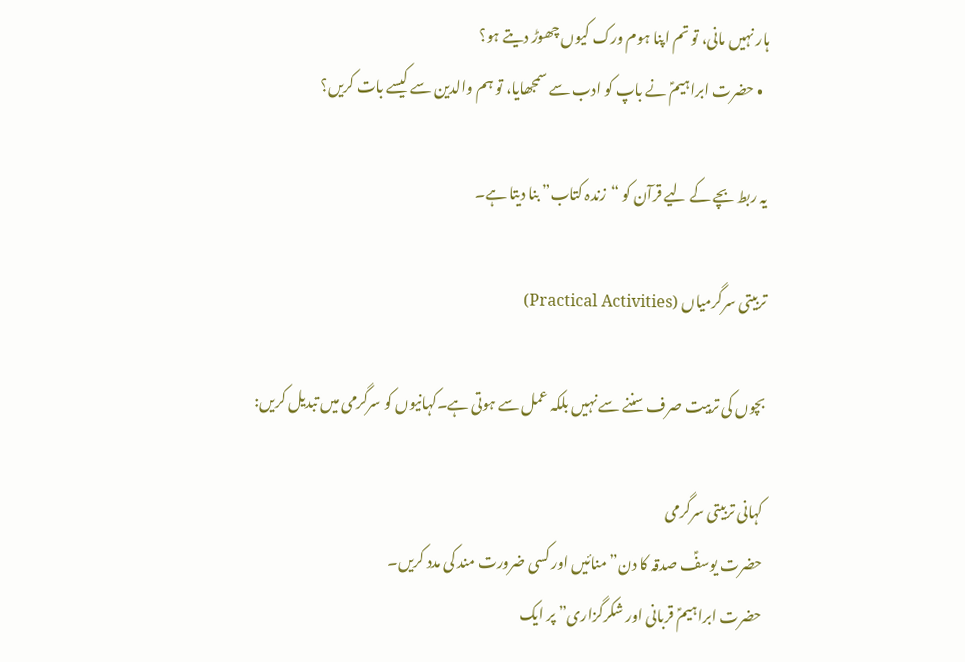ہار نہیں مانی، تو تم اپنا ہوم ورک کیوں چھوڑ دیتے ہو؟
  • حضرت ابراہیمؑ نے باپ کو ادب سے سمجھایا، تو ہم والدین سے کیسے بات کریں؟

یہ ربط بچے کے لیے قرآن کو “زندہ کتاب” بنا دیتا ہے۔

تربیتی سرگرمیاں (Practical Activities)

بچوں کی تربیت صرف سننے سے نہیں بلکہ عمل سے ہوتی ہے۔کہانیوں کو سرگرمی میں تبدیل کریں:

کہانی تربیتی سرگرمی
حضرت یوسفؑ صدقہ کا دن” منائیں اور کسی ضرورت مند کی مدد کریں۔
حضرت ابراہیمؑ قربانی اور شکرگزاری” پر ایک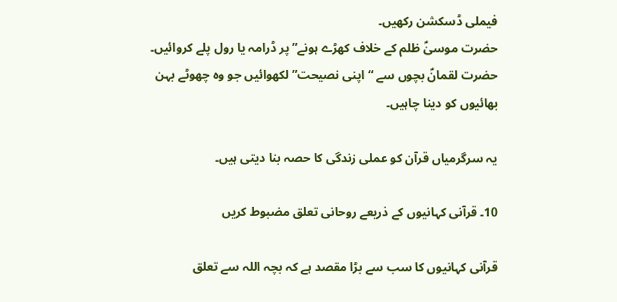فیملی ڈسکشن رکھیں۔
حضرت موسیٰؑ ظلم کے خلاف کھڑے ہونے” پر ڈرامہ یا رول پلے کروائیں۔
حضرت لقمانؑ بچوں سے “اپنی نصیحت” لکھوائیں جو وہ چھوٹے بہن بھائیوں کو دینا چاہیں۔

یہ سرگرمیاں قرآن کو عملی زندگی کا حصہ بنا دیتی ہیں۔

10۔ قرآنی کہانیوں کے ذریعے روحانی تعلق مضبوط کریں

قرآنی کہانیوں کا سب سے بڑا مقصد ہے کہ بچہ اللہ سے تعلق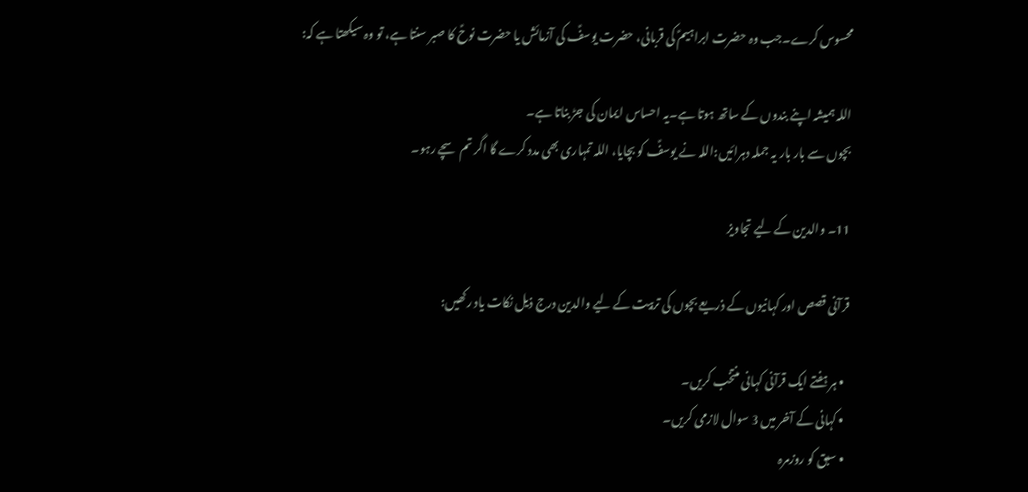محسوس کرے۔جب وہ حضرت ابراہیمؑ کی قربانی، حضرت یوسفؑ کی آزمائش یا حضرت نوحؑ کا صبر سنتا ہے، تو وہ سیکھتا ہے کہ:

اللہ ہمیشہ اپنے بندوں کے ساتھ ہوتا ہے۔یہ احساس ایمان کی جڑ بناتا ہے۔
بچوں سے بار بار یہ جملہ دہرائیں:اللہ نے یوسفؑ کو بچایا، اللہ تمہاری بھی مدد کرے گا اگر تم سچے رہو۔

11۔ والدین کے لیے تجاویز

قرآنی قصص اور کہانیوں کے ذریعے بچوں کی تربیت کے لیے والدین درج ذیل نکات یاد رکھیں:

  • ہر ہفتے ایک قرآنی کہانی منتخب کریں۔
  • کہانی کے آخر میں 3 سوال لازمی کریں۔
  • سبق کو روزمرہ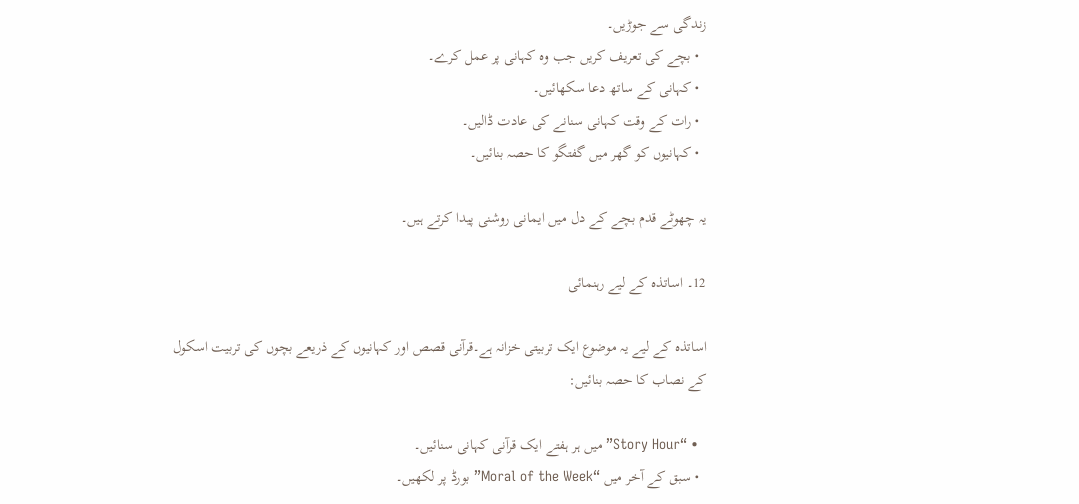زندگی سے جوڑیں۔
  • بچے کی تعریف کریں جب وہ کہانی پر عمل کرے۔
  • کہانی کے ساتھ دعا سکھائیں۔
  • رات کے وقت کہانی سنانے کی عادت ڈالیں۔
  • کہانیوں کو گھر میں گفتگو کا حصہ بنائیں۔

یہ چھوٹے قدم بچے کے دل میں ایمانی روشنی پیدا کرتے ہیں۔

12۔ اساتذہ کے لیے رہنمائی

اساتذہ کے لیے یہ موضوع ایک تربیتی خزانہ ہے۔قرآنی قصص اور کہانیوں کے ذریعے بچوں کی تربیت اسکول کے نصاب کا حصہ بنائیں:

  • “Story Hour” میں ہر ہفتے ایک قرآنی کہانی سنائیں۔
  • سبق کے آخر میں “Moral of the Week” بورڈ پر لکھیں۔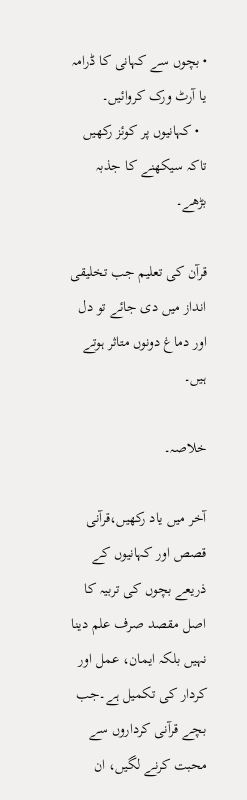• بچوں سے کہانی کا ڈرامہ یا آرٹ ورک کروائیں۔
  • کہانیوں پر کوئز رکھیں تاکہ سیکھنے کا جذبہ بڑھے۔

قرآن کی تعلیم جب تخلیقی انداز میں دی جائے تو دل اور دماغ دونوں متاثر ہوتے ہیں۔

خلاصہ۔

آخر میں یاد رکھیں،قرآنی قصص اور کہانیوں کے ذریعے بچوں کی تربیہ کا اصل مقصد صرف علم دینا نہیں بلکہ ایمان، عمل اور کردار کی تکمیل ہے۔جب بچے قرآنی کرداروں سے محبت کرنے لگیں، ان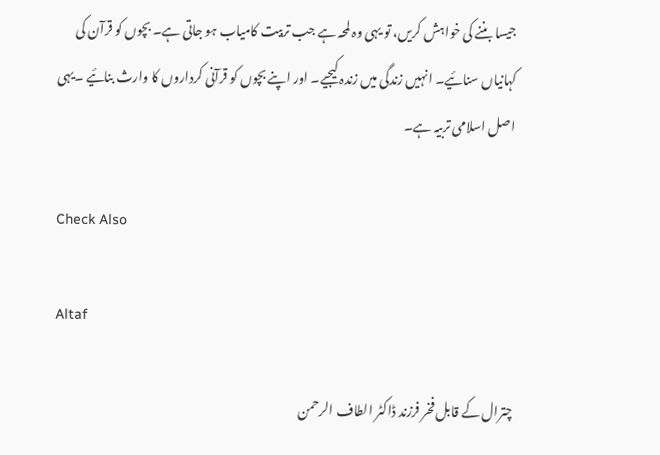جیسا بننے کی خواہش کریں، تو یہی وہ لمحہ ہے جب تربیت کامیاب ہو جاتی ہے۔ بچوں کو قرآن کی کہانیاں سنائیے۔ انہیں زندگی میں زندہ کیجیے۔ اور اپنے بچوں کو قرآنی کرداروں کا وارث بنائیے ۔یہی اصل اسلامی تربیہ ہے۔

Check Also

Altaf

چترال کے قابل فخر فرزند ڈاکٹر الطاف الرحمن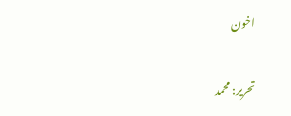اخون

تحریر: محمد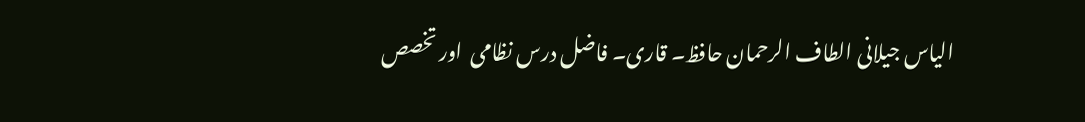الیاس جیلانی الطاف الرحمان حافظ۔ قاری۔ فاضل درس نظامی  اور تخصص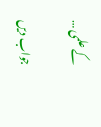کے علمی …

جواب دیں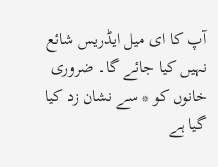آپ کا ای میل ایڈریس شائع نہیں کیا جائے گا۔ ضروری خانوں کو * سے نشان زد کیا گیا ہے